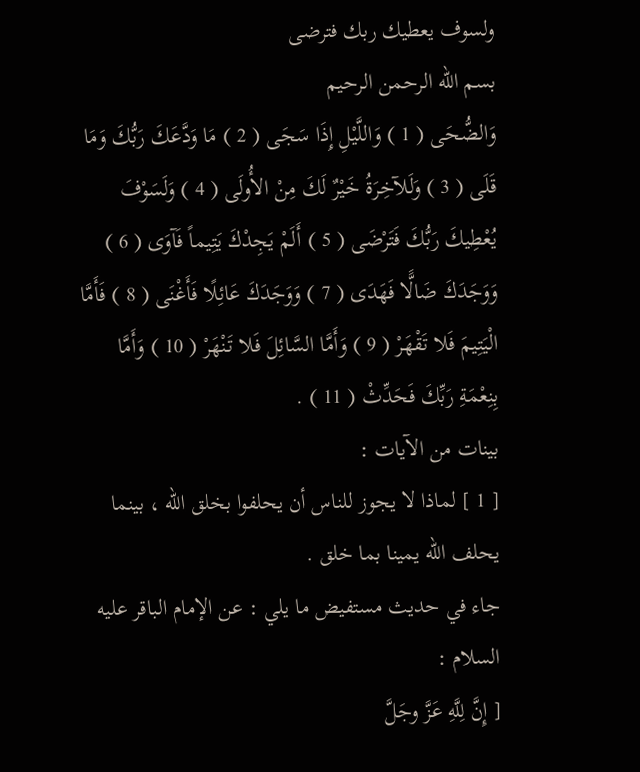ولسوف يعطيك ربك فترضى
بسم الله الرحمن الرحيم
وَالضُّحَى ( 1 ) وَاللَّيْلِ إِذَا سَجَى ( 2 ) مَا وَدَّعَكَ رَبُّكَ وَمَا قَلَى ( 3 ) وَلَلآخِرَةُ خَيْرٌ لَكَ مِنْ الأُولَى ( 4 ) وَلَسَوْفَ يُعْطِيكَ رَبُّكَ فَتَرْضَى ( 5 ) أَلَمْ يَجِدْكَ يَتِيماً فَآوَى ( 6 ) وَوَجَدَكَ ضَالًّا فَهَدَى ( 7 ) وَوَجَدَكَ عَائِلًا فَأَغْنَى ( 8 ) فَأَمَّا الْيَتِيمَ فَلا تَقْهَرْ ( 9 ) وَأَمَّا السَّائِلَ فَلا تَنْهَرْ ( 10 ) وَأَمَّا بِنِعْمَةِ رَبِّكَ فَحَدِّثْ ( 11 ) .
بينات من الآيات :
[ 1 ] لماذا لا يجوز للناس أن يحلفوا بخلق الله ، بينما يحلف الله يمينا بما خلق .
جاء في حديث مستفيض ما يلي : عن الإمام الباقر عليه السلام :
[ إِنَّ لِلَّهِ عَزَّ وجَلَّ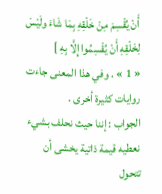أَنْ يُقْسِمَ مِنْ خَلْقِهِ بِمَا شَاءَ ولَيْسَ لِخَلْقِهِ أَنْ يُقْسِمُوا إِلَّا بِهِ ]
« 1 » . وفي هذا المعنى جاءت روايات كثيرة أخرى .
الجواب : إننا حيث نحلف بشيء نعطيه قيمة ذاتية يخشى أن تتحول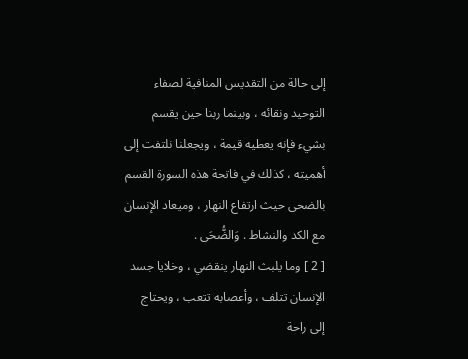إلى حالة من التقديس المنافية لصفاء التوحيد ونقائه ، وبينما ربنا حين يقسم بشيء فإنه يعطيه قيمة ، ويجعلنا نلتفت إلى أهميته ، كذلك في فاتحة هذه السورة القسم بالضحى حيث ارتفاع النهار ، وميعاد الإنسان مع الكد والنشاط . وَالضُّحَى .
[ 2 ] وما يلبث النهار ينقضي ، وخلايا جسد الإنسان تتلف ، وأعصابه تتعب ، ويحتاج إلى راحة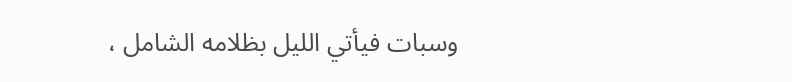وسبات فيأتي الليل بظلامه الشامل ،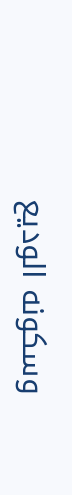وسكونه الوديع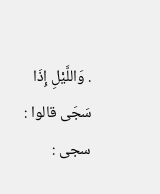. وَاللَّيْلِ إِذَا سَجَى قالوا : سجى :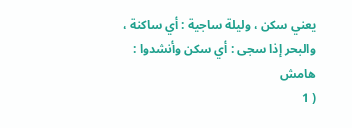يعني سكن ، وليلة ساجية : أي ساكنة ، والبحر إذا سجى : أي سكن وأنشدوا :
هامش
( 1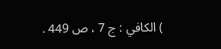) الكافي : ج 7 ، ص 449 .